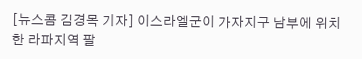[뉴스콤 김경목 기자] 이스라엘군이 가자지구 남부에 위치한 라파지역 팔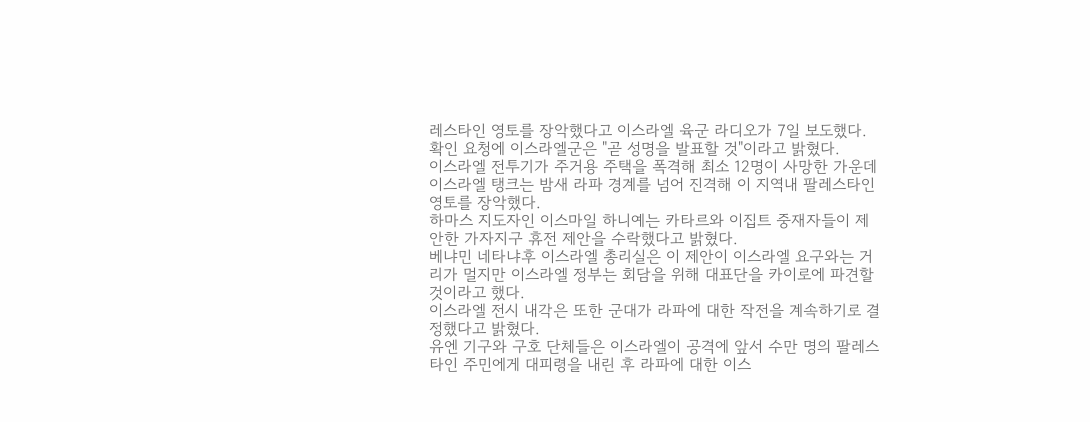레스타인 영토를 장악했다고 이스라엘 육군 라디오가 7일 보도했다.
확인 요청에 이스라엘군은 "곧 성명을 발표할 것"이라고 밝혔다.
이스라엘 전투기가 주거용 주택을 폭격해 최소 12명이 사망한 가운데 이스라엘 탱크는 밤새 라파 경계를 넘어 진격해 이 지역내 팔레스타인 영토를 장악했다.
하마스 지도자인 이스마일 하니예는 카타르와 이집트 중재자들이 제안한 가자지구 휴전 제안을 수락했다고 밝혔다.
베냐민 네타냐후 이스라엘 총리실은 이 제안이 이스라엘 요구와는 거리가 멀지만 이스라엘 정부는 회담을 위해 대표단을 카이로에 파견할 것이라고 했다.
이스라엘 전시 내각은 또한 군대가 라파에 대한 작전을 계속하기로 결정했다고 밝혔다.
유엔 기구와 구호 단체들은 이스라엘이 공격에 앞서 수만 명의 팔레스타인 주민에게 대피령을 내린 후 라파에 대한 이스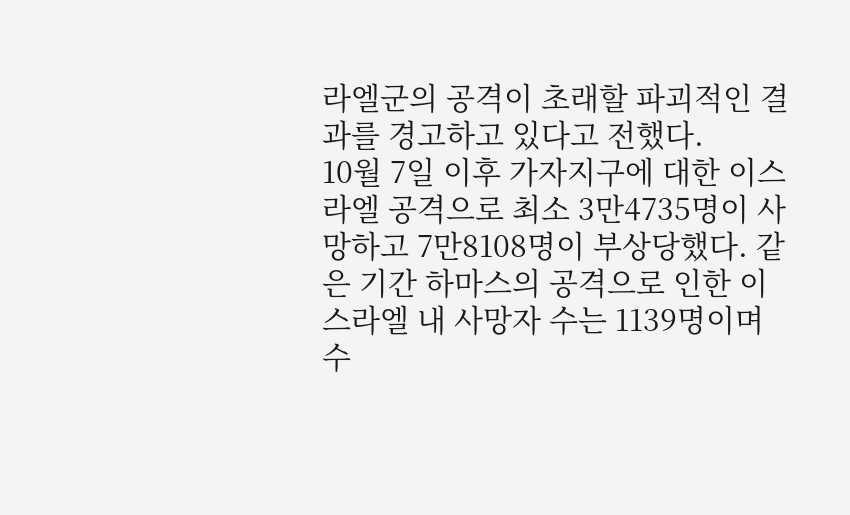라엘군의 공격이 초래할 파괴적인 결과를 경고하고 있다고 전했다.
10월 7일 이후 가자지구에 대한 이스라엘 공격으로 최소 3만4735명이 사망하고 7만8108명이 부상당했다. 같은 기간 하마스의 공격으로 인한 이스라엘 내 사망자 수는 1139명이며 수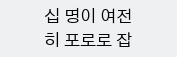십 명이 여전히 포로로 잡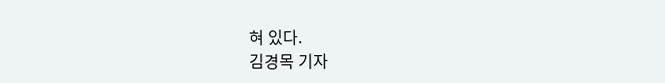혀 있다.
김경목 기자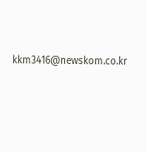kkm3416@newskom.co.kr